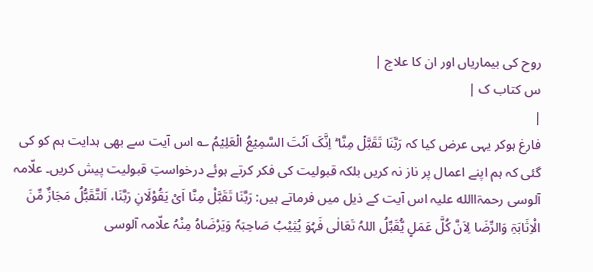روح کی بیماریاں اور ان کا علاج |
س کتاب ک |
|
فارغ ہوکر یہی عرض کیا کہ رَبَّنَا تَقَبَّلۡ مِنَّا ؕ اِنَّکَ اَنۡتَ السَّمِیۡعُ الۡعَلِیۡمُ ؎ اس آیت سے بھی ہدایت ہم کو کی گئی کہ ہم اپنے اعمال پر ناز نہ کریں بلکہ قبولیت کی فکر کرتے ہوئے درخواستِ قبولیت پیش کریں۔ علّامہ آلوسی رحمۃاالله علیہ اس آیت کے ذیل میں فرماتے ہیں: رَبَّنَا تَقَبَّلْ مِنَّا اَیْ یَقُوْلَانِ رَبَّنَا، اَلتَّقَبُّلُ مَجَازٌ مِّنَ الْاِثَابَۃِ وَالرِّضَا لِاَنَّ کُلَّ عَمَلٍ یُّقَبِّلُ اللہُ تَعَالٰی فَہُوَ یُثِیْبُ صَاحِبَہٗ وَیَرْضَاہُ مِنْہُ علّامہ آلوسی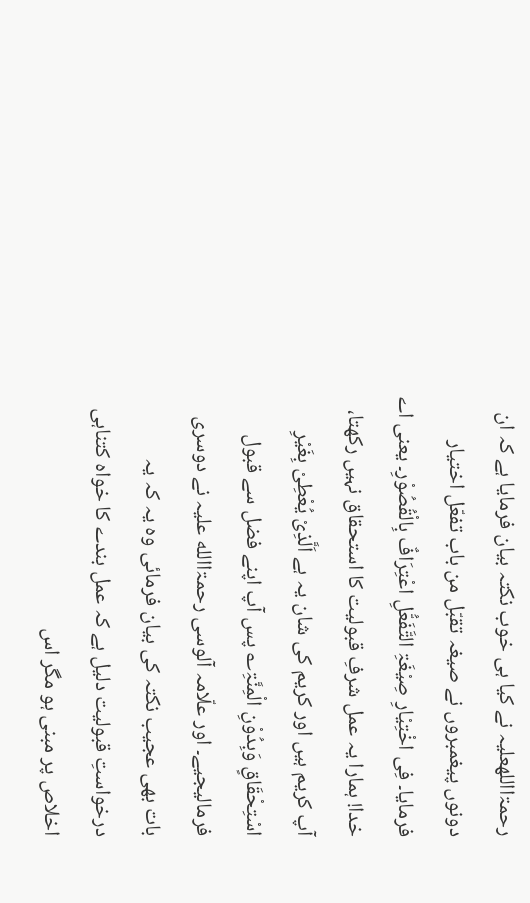رحمۃااللهعلیہ نے کیا ہی خوب نکتہ بیان فرمایا ہے کہ ان دونوں پیغمبروں نے صیغہ تقبّل من باب تفعّل اختیار فرمایا۔ فِی اخْتِیْارِ صِیْغَۃِ التَّفَعُّلِ اعْتِرَافٌ بِالْقُصُوْرِ۔ یعنی اے خدا! ہمارا یہ عمل شرفِ قبولیت کا استحقاق نہیں رکھتا، آپ کریم ہیں اور کریم کی شان یہ ہے اَلَّذِیْ یُعْطِیْ بِغَیْرِ اسْتِحْقَاقٍ وَبِدُوْنِ الْمِنَّۃِ؎ پس آپ اپنے فضل سے قبول فرمالیجیے۔ اور علّامہ آلوسی رحمۃاالله علیہ نے دوسری بات بھی عجیب نکتہ کی بیان فرمائی وہ یہ کہ یہ درخواستِ قبولیت دلیل ہے کہ عمل بندے کا خواہ کتناہی اخلاص پر مبنی ہو مگر اس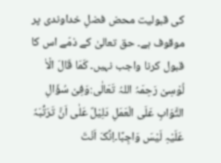کی قبولیت محض فضلِ خداوندی پر موقوف ہے۔ حق تعالیٰ کے ذمّے اس کا قبول کرنا واجب نہیں۔ کَمَا قَالَ الْاٰ لُوْسِیْ رَحِمَہُ اللہُ تَعَالٰی:وَفِیْ سُؤَالِ الثَّوَابِ عَلَی الْعَمَلِ دَلِیْلٌ عَلٰی اَنَّ تَرَتُّبَہٗ عَلَیْہِ لَیْسَ وَاجِبًا۔اِنَّکَ اَنْتَ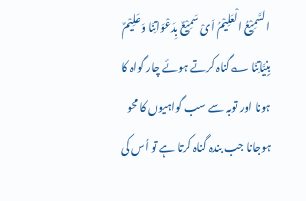السَّمِیْعُ الْعَلِیْمُ اَیْ سَمِیْعٌ بِدَعْوَاتِنَا وَعَلِیْمٌ بِنِیَّاتِنَا ؎گناہ کرتے ہوئے چار گواہ کا ہونا اور توبہ سے سب گواہیوں کا محو ہوجانا جب بندہ گناہ کرتا ہے تو اُس کی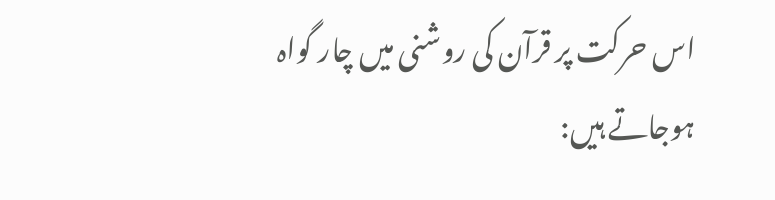اس حرکت پر قرآن کی روشنی میں چار گواہ ہوجاتے ہیں: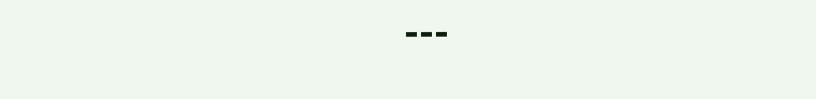---